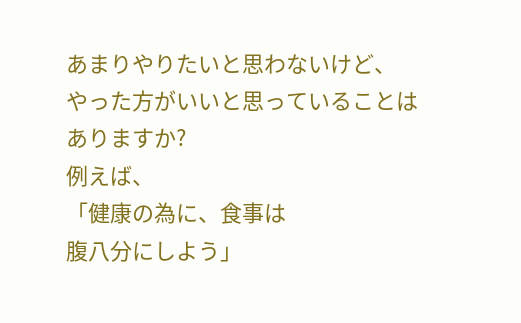あまりやりたいと思わないけど、
やった方がいいと思っていることは
ありますか?
例えば、
「健康の為に、食事は
腹八分にしよう」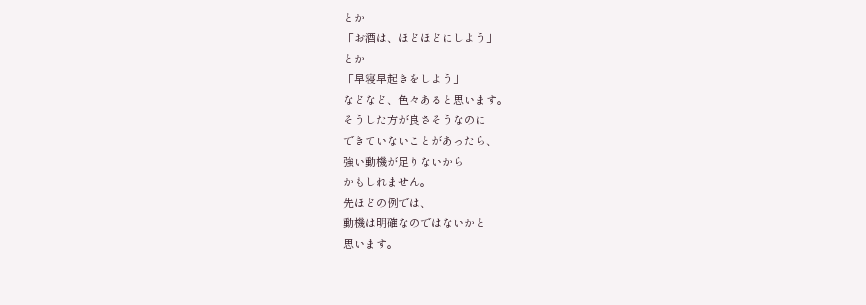とか
「お酒は、ほどほどにしよう」
とか
「早寝早起きをしよう」
などなど、色々あると思います。
そうした方が良さそうなのに
できていないことがあったら、
強い動機が足りないから
かもしれません。
先ほどの例では、
動機は明確なのではないかと
思います。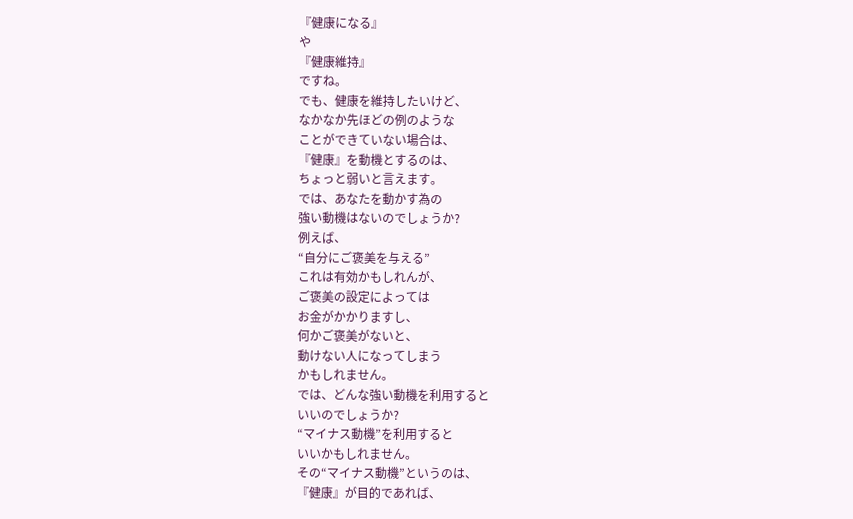『健康になる』
や
『健康維持』
ですね。
でも、健康を維持したいけど、
なかなか先ほどの例のような
ことができていない場合は、
『健康』を動機とするのは、
ちょっと弱いと言えます。
では、あなたを動かす為の
強い動機はないのでしょうか?
例えば、
“自分にご褒美を与える”
これは有効かもしれんが、
ご褒美の設定によっては
お金がかかりますし、
何かご褒美がないと、
動けない人になってしまう
かもしれません。
では、どんな強い動機を利用すると
いいのでしょうか?
“マイナス動機”を利用すると
いいかもしれません。
その“マイナス動機”というのは、
『健康』が目的であれば、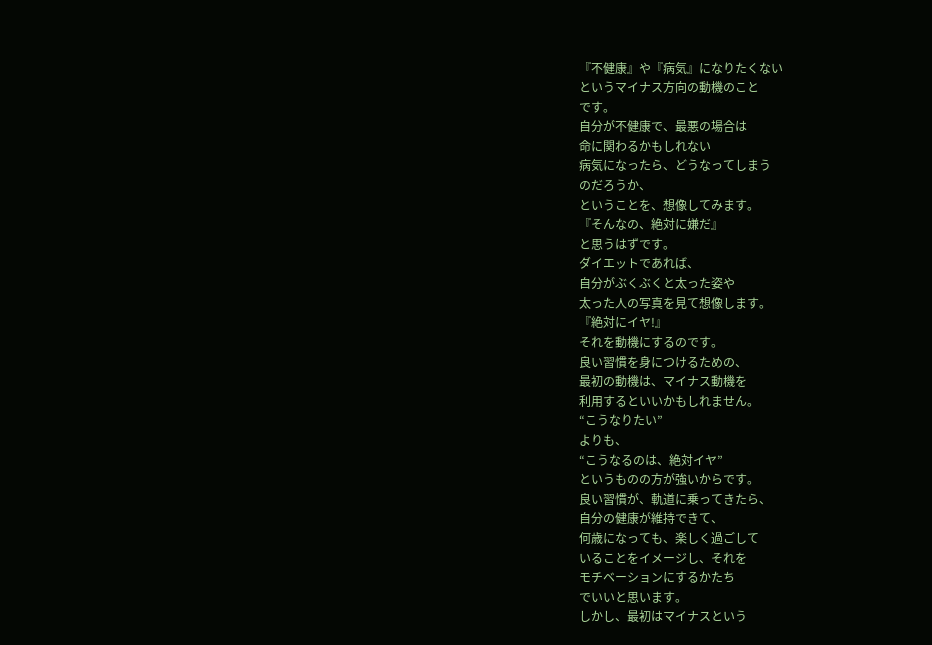『不健康』や『病気』になりたくない
というマイナス方向の動機のこと
です。
自分が不健康で、最悪の場合は
命に関わるかもしれない
病気になったら、どうなってしまう
のだろうか、
ということを、想像してみます。
『そんなの、絶対に嫌だ』
と思うはずです。
ダイエットであれば、
自分がぶくぶくと太った姿や
太った人の写真を見て想像します。
『絶対にイヤ!』
それを動機にするのです。
良い習慣を身につけるための、
最初の動機は、マイナス動機を
利用するといいかもしれません。
“こうなりたい”
よりも、
“こうなるのは、絶対イヤ”
というものの方が強いからです。
良い習慣が、軌道に乗ってきたら、
自分の健康が維持できて、
何歳になっても、楽しく過ごして
いることをイメージし、それを
モチベーションにするかたち
でいいと思います。
しかし、最初はマイナスという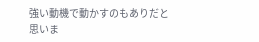強い動機で動かすのもありだと
思いま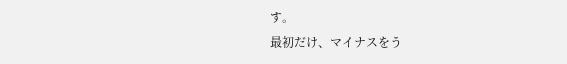す。
最初だけ、マイナスをう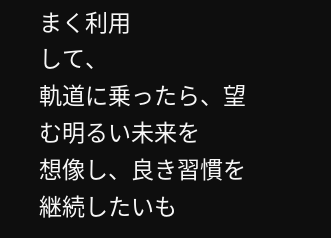まく利用
して、
軌道に乗ったら、望む明るい未来を
想像し、良き習慣を継続したいも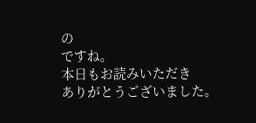の
ですね。
本日もお読みいただき
ありがとうございました。